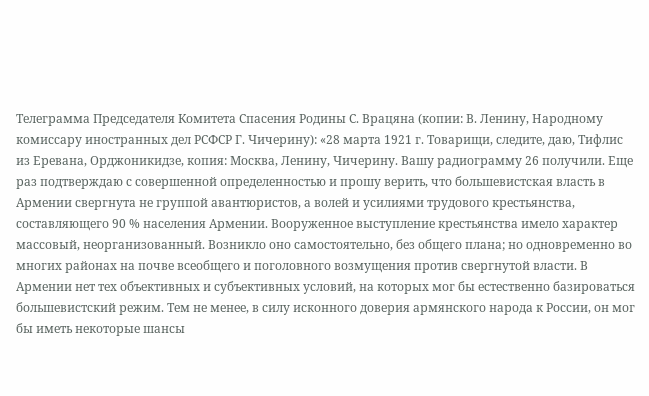Телеграмма Председателя Комитета Спасения Родины С. Врацяна (копии: В. Ленину, Народному комиссару иностранных дел РСФСР Г. Чичерину): «28 марта 1921 г. Товарищи, следите, даю, Тифлис из Еревана, Орджоникидзе, копия: Москва, Ленину, Чичерину. Вашу радиограмму 26 получили. Еще раз подтверждаю с совершенной определенностью и прошу верить, что большевистская власть в Армении свергнута не группой авантюристов, а волей и усилиями трудового крестьянства, составляющего 90 % населения Армении. Вооруженное выступление крестьянства имело характер массовый, неорганизованный. Возникло оно самостоятельно, без общего плана; но одновременно во многих районах на почве всеобщего и поголовного возмущения против свергнутой власти. В Армении нет тех объективных и субъективных условий, на которых мог бы естественно базироваться большевистский режим. Тем не менее, в силу исконного доверия армянского народа к России, он мог бы иметь некоторые шансы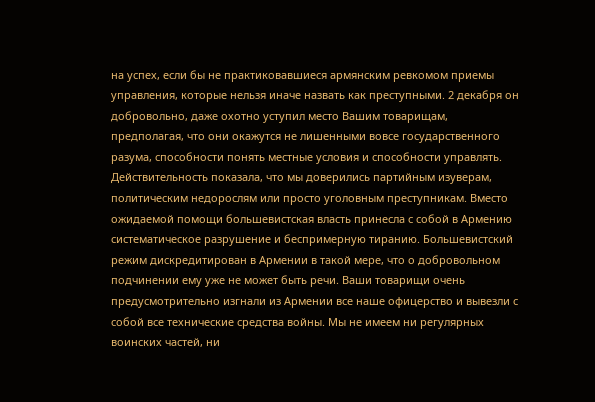на успех, если бы не практиковавшиеся армянским ревкомом приемы управления, которые нельзя иначе назвать как преступными. 2 декабря он добровольно, даже охотно уступил место Вашим товарищам, предполагая, что они окажутся не лишенными вовсе государственного разума, способности понять местные условия и способности управлять. Действительность показала, что мы доверились партийным изуверам, политическим недорослям или просто уголовным преступникам. Вместо ожидаемой помощи большевистская власть принесла с собой в Армению систематическое разрушение и беспримерную тиранию. Большевистский режим дискредитирован в Армении в такой мере, что о добровольном подчинении ему уже не может быть речи. Ваши товарищи очень предусмотрительно изгнали из Армении все наше офицерство и вывезли с собой все технические средства войны. Мы не имеем ни регулярных воинских частей, ни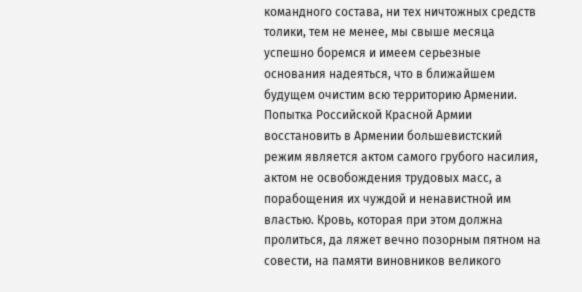командного состава, ни тех ничтожных средств толики, тем не менее, мы свыше месяца успешно боремся и имеем серьезные основания надеяться, что в ближайшем будущем очистим всю территорию Армении. Попытка Российской Красной Армии восстановить в Армении большевистский режим является актом самого грубого насилия, актом не освобождения трудовых масс, а порабощения их чуждой и ненавистной им властью. Кровь, которая при этом должна пролиться, да ляжет вечно позорным пятном на совести, на памяти виновников великого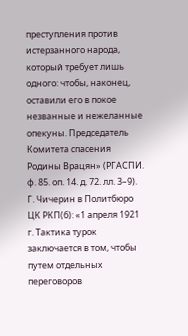преступления против истерзанного народа, который требует лишь одного: чтобы, наконец, оставили его в покое незванные и нежеланные опекуны. Председатель Комитета спасения Родины Врацян» (РГАСПИ. ф. 85. оп. 14. д. 72. лл. 3–9).
Г. Чичерин в Политбюро ЦК РКП(б): «1 апреля 1921 г. Тактика турок заключается в том, чтобы путем отдельных переговоров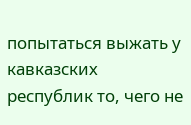попытаться выжать у кавказских республик то, чего не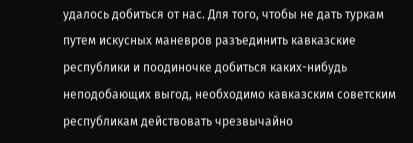удалось добиться от нас. Для того, чтобы не дать туркам путем искусных маневров разъединить кавказские республики и поодиночке добиться каких-нибудь неподобающих выгод, необходимо кавказским советским республикам действовать чрезвычайно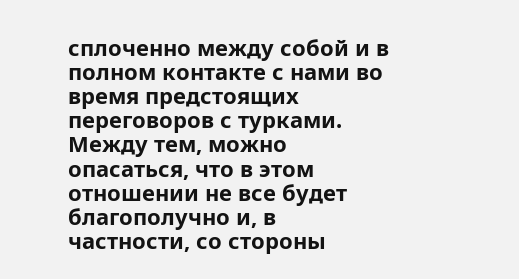сплоченно между собой и в полном контакте с нами во время предстоящих переговоров с турками. Между тем, можно опасаться, что в этом отношении не все будет благополучно и, в частности, со стороны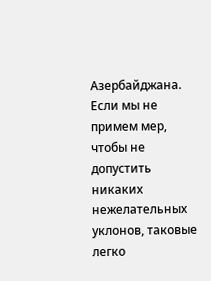Азербайджана. Если мы не примем мер, чтобы не допустить никаких нежелательных уклонов, таковые легко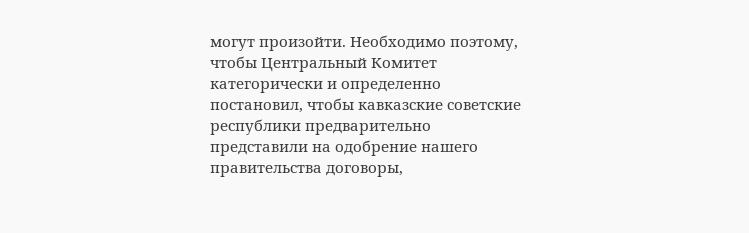могут произойти. Необходимо поэтому, чтобы Центральный Комитет категорически и определенно постановил, чтобы кавказские советские республики предварительно представили на одобрение нашего правительства договоры,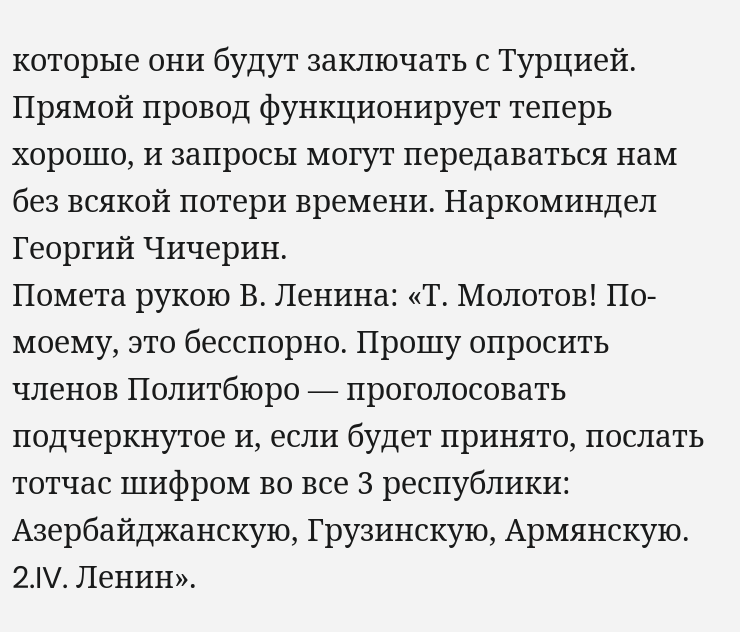которые они будут заключать с Турцией. Прямой провод функционирует теперь хорошо, и запросы могут передаваться нам без всякой потери времени. Наркоминдел Георгий Чичерин.
Помета рукою В. Ленина: «Т. Молотов! По-моему, это бесспорно. Прошу опросить членов Политбюро — проголосовать подчеркнутое и, если будет принято, послать тотчас шифром во все 3 республики: Азербайджанскую, Грузинскую, Армянскую. 2.IV. Ленин».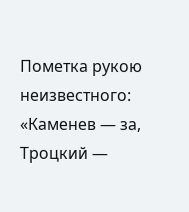Пометка рукою неизвестного: «Каменев — за, Троцкий —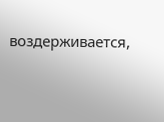воздерживается,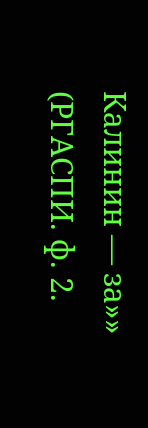Калинин — за»» (РГАСПИ. ф. 2.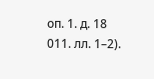оп. 1. д. 18 011. лл. 1–2).